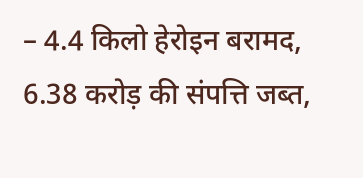– 4.4 किलो हेरोइन बरामद, 6.38 करोड़ की संपत्ति जब्त,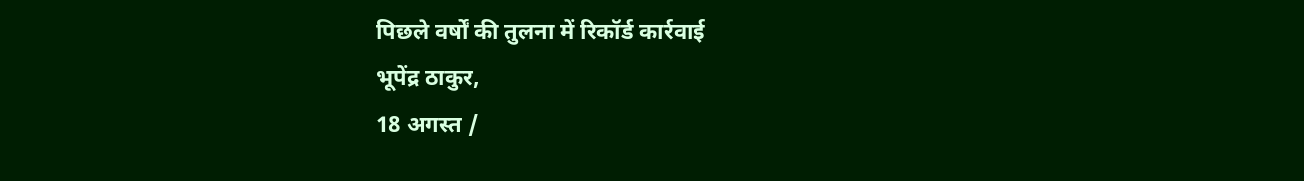पिछले वर्षों की तुलना में रिकॉर्ड कार्रवाई
भूपेंद्र ठाकुर,
18 अगस्त /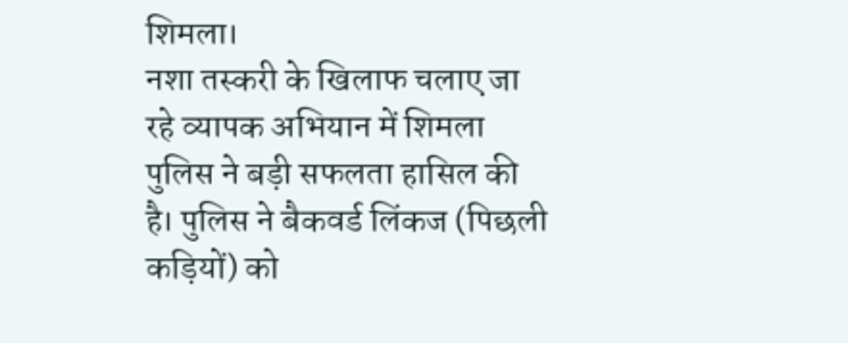शिमला।
नशा तस्करी के खिलाफ चलाए जा रहे व्यापक अभियान में शिमला पुलिस ने बड़ी सफलता हासिल की है। पुलिस ने बैकवर्ड लिंकज (पिछली कड़ियों) को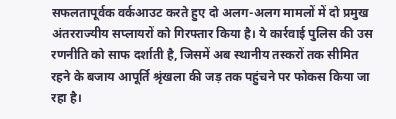सफलतापूर्वक वर्कआउट करते हुए दो अलग-अलग मामलों में दो प्रमुख अंतरराज्यीय सप्लायरों को गिरफ्तार किया है। ये कार्रवाई पुलिस की उस रणनीति को साफ दर्शाती है, जिसमें अब स्थानीय तस्करों तक सीमित रहने के बजाय आपूर्ति श्रृंखला की जड़ तक पहुंचने पर फोकस किया जा रहा है।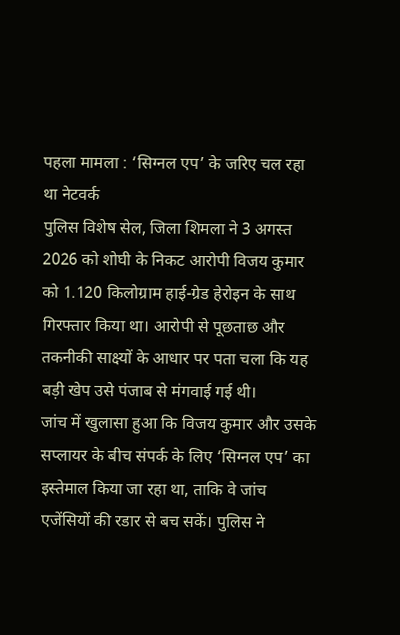पहला मामला : ‘सिग्नल एप’ के जरिए चल रहा था नेटवर्क
पुलिस विशेष सेल, जिला शिमला ने 3 अगस्त 2026 को शोघी के निकट आरोपी विजय कुमार को 1.120 किलोग्राम हाई-ग्रेड हेरोइन के साथ गिरफ्तार किया था। आरोपी से पूछताछ और तकनीकी साक्ष्यों के आधार पर पता चला कि यह बड़ी खेप उसे पंजाब से मंगवाई गई थी।
जांच में खुलासा हुआ कि विजय कुमार और उसके सप्लायर के बीच संपर्क के लिए ‘सिग्नल एप’ का इस्तेमाल किया जा रहा था, ताकि वे जांच एजेंसियों की रडार से बच सकें। पुलिस ने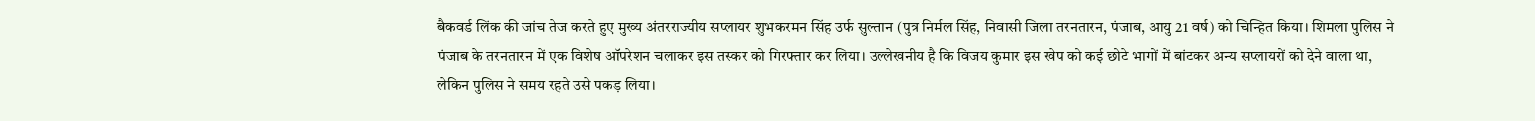बैकवर्ड लिंक की जांच तेज करते हुए मुख्य अंतरराज्यीय सप्लायर शुभकरमन सिंह उर्फ सुल्तान (पुत्र निर्मल सिंह, निवासी जिला तरनतारन, पंजाब, आयु 21 वर्ष) को चिन्हित किया। शिमला पुलिस ने पंजाब के तरनतारन में एक विशेष ऑपरेशन चलाकर इस तस्कर को गिरफ्तार कर लिया। उल्लेखनीय है कि विजय कुमार इस खेप को कई छोटे भागों में बांटकर अन्य सप्लायरों को देने वाला था, लेकिन पुलिस ने समय रहते उसे पकड़ लिया।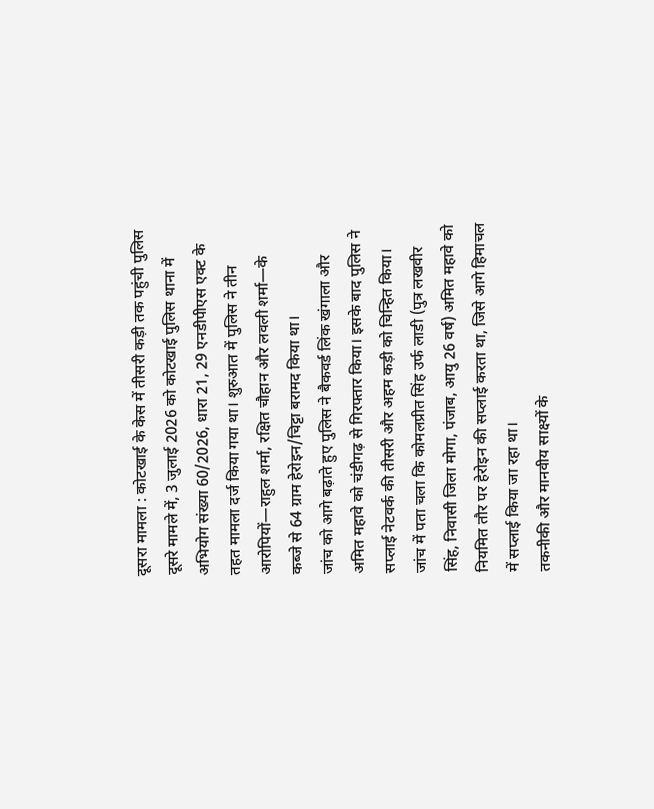दूसरा मामला : कोटखाई के केस में तीसरी कड़ी तक पहुंची पुलिस
दूसरे मामले में, 3 जुलाई 2026 को कोटखाई पुलिस थाना में अभियोग संख्या 60/2026, धारा 21, 29 एनडीपीएस एक्ट के तहत मामला दर्ज किया गया था। शुरुआत में पुलिस ने तीन आरोपियों—राहुल शर्मा, रक्षित चौहान और लवली शर्मा—के कब्जे से 64 ग्राम हेरोइन/चिट्टा बरामद किया था।
जांच को आगे बढ़ाते हुए पुलिस ने बैकवर्ड लिंक खंगाला और अमित महावे को चंडीगढ़ से गिरफ्तार किया। इसके बाद पुलिस ने सप्लाई नेटवर्क की तीसरी और अहम कड़ी को चिन्हित किया। जांच में पता चला कि कोमलप्रीत सिंह उर्फ लाडी (पुत्र लखवीर सिंह, निवासी जिला मोगा, पंजाब, आयु 26 वर्ष) अमित महावे को नियमित तौर पर हेरोइन की सप्लाई करता था, जिसे आगे हिमाचल में सप्लाई किया जा रहा था।
तकनीकी और मानवीय साक्ष्यों के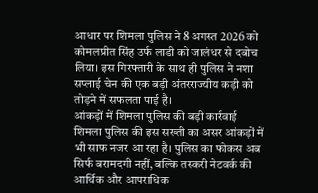आधार पर शिमला पुलिस ने 8 अगस्त 2026 को कोमलप्रीत सिंह उर्फ लाडी को जालंधर से दबोच लिया। इस गिरफ्तारी के साथ ही पुलिस ने नशा सप्लाई चेन की एक बड़ी अंतरराज्यीय कड़ी को तोड़ने में सफलता पाई है।
आंकड़ों में शिमला पुलिस की बड़ी कार्रवाई
शिमला पुलिस की इस सख्ती का असर आंकड़ों में भी साफ नजर आ रहा है। पुलिस का फोकस अब सिर्फ बरामदगी नहीं, बल्कि तस्करी नेटवर्क की आर्थिक और आपराधिक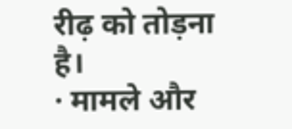रीढ़ को तोड़ना है।
· मामले और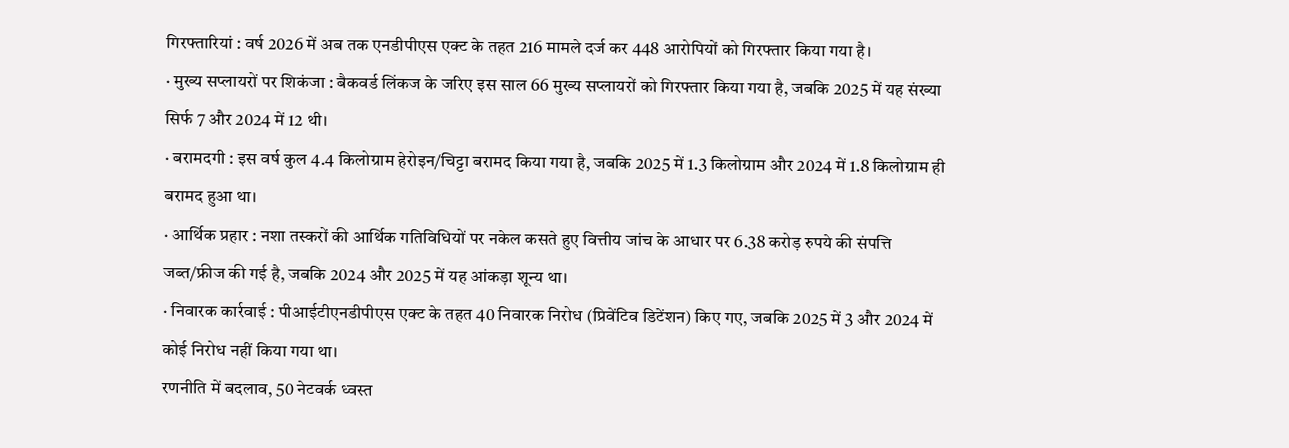गिरफ्तारियां : वर्ष 2026 में अब तक एनडीपीएस एक्ट के तहत 216 मामले दर्ज कर 448 आरोपियों को गिरफ्तार किया गया है।
· मुख्य सप्लायरों पर शिकंजा : बैकवर्ड लिंकज के जरिए इस साल 66 मुख्य सप्लायरों को गिरफ्तार किया गया है, जबकि 2025 में यह संख्या सिर्फ 7 और 2024 में 12 थी।
· बरामदगी : इस वर्ष कुल 4.4 किलोग्राम हेरोइन/चिट्टा बरामद किया गया है, जबकि 2025 में 1.3 किलोग्राम और 2024 में 1.8 किलोग्राम ही बरामद हुआ था।
· आर्थिक प्रहार : नशा तस्करों की आर्थिक गतिविधियों पर नकेल कसते हुए वित्तीय जांच के आधार पर 6.38 करोड़ रुपये की संपत्ति जब्त/फ्रीज की गई है, जबकि 2024 और 2025 में यह आंकड़ा शून्य था।
· निवारक कार्रवाई : पीआईटीएनडीपीएस एक्ट के तहत 40 निवारक निरोध (प्रिवेंटिव डिटेंशन) किए गए, जबकि 2025 में 3 और 2024 में कोई निरोध नहीं किया गया था।
रणनीति में बदलाव, 50 नेटवर्क ध्वस्त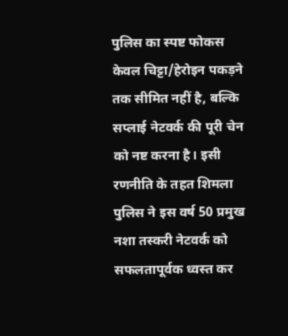पुलिस का स्पष्ट फोकस केवल चिट्टा/हेरोइन पकड़ने तक सीमित नहीं है, बल्कि सप्लाई नेटवर्क की पूरी चेन को नष्ट करना है। इसी रणनीति के तहत शिमला पुलिस ने इस वर्ष 50 प्रमुख नशा तस्करी नेटवर्क को सफलतापूर्वक ध्वस्त कर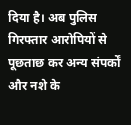दिया है। अब पुलिस गिरफ्तार आरोपियों से पूछताछ कर अन्य संपर्कों और नशे के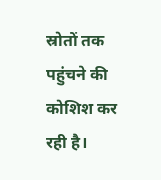स्रोतों तक पहुंचने की कोशिश कर रही है।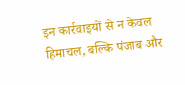इन कार्रवाइयों से न केवल हिमाचल, बल्कि पंजाब और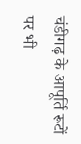चंडीगढ़ के आपूर्ति रूटों पर भी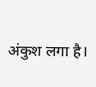अंकुश लगा है।